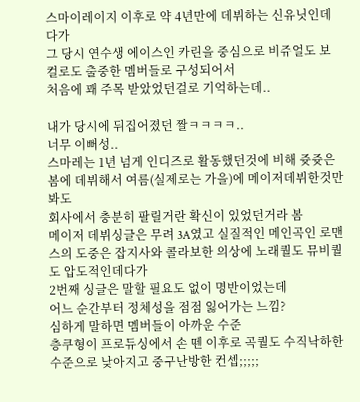스마이레이지 이후로 약 4년만에 데뷔하는 신유닛인데다가
그 당시 연수생 에이스인 카린을 중심으로 비쥬얼도 보컬로도 출중한 멤버들로 구성되어서
처음에 꽤 주목 받았었던걸로 기억하는데..

내가 당시에 뒤집어졌던 짤ㅋㅋㅋㅋ..
너무 이뻐성..
스마레는 1년 넘게 인디즈로 활동했던것에 비해 쥿쥿은 봄에 데뷔해서 여름(실제로는 가을)에 메이저데뷔한것만 봐도
회사에서 충분히 팔릴거란 확신이 있었던거라 봄
메이저 데뷔싱글은 무려 3A였고 실질적인 메인곡인 로맨스의 도중은 잡지사와 콜라보한 의상에 노래퀄도 뮤비퀄도 압도적인데다가
2번째 싱글은 말할 필요도 없이 명반이었는데
어느 순간부터 정체성을 점점 잃어가는 느낌?
심하게 말하면 멤버들이 아까운 수준
층쿠형이 프로듀싱에서 손 뗀 이후로 곡퀄도 수직낙하한 수준으로 낮아지고 중구난방한 컨셉;;;;;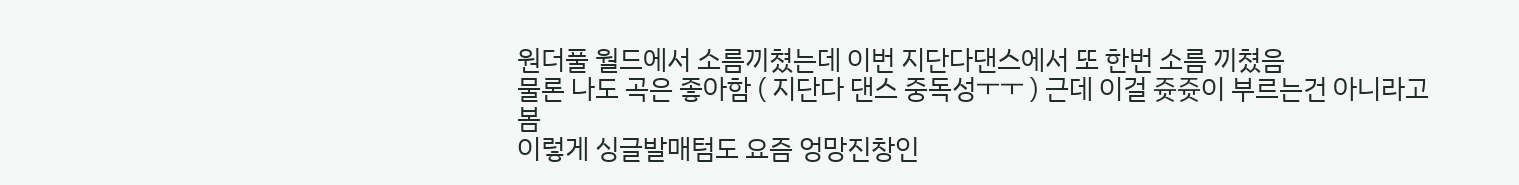원더풀 월드에서 소름끼쳤는데 이번 지단다댄스에서 또 한번 소름 끼쳤음
물론 나도 곡은 좋아함 ( 지단다 댄스 중독성ㅜㅜ ) 근데 이걸 쥿쥿이 부르는건 아니라고 봄
이렇게 싱글발매텀도 요즘 엉망진창인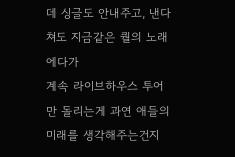데 싱글도 안내주고, 낸다쳐도 지금같은 퀄의 노래에다가
계속 라이브하우스 투어만 돌리는게 과연 애들의 미래를 생각해주는건지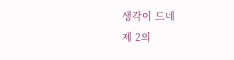생각이 드네
제 2의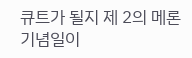큐트가 될지 제 2의 메론기념일이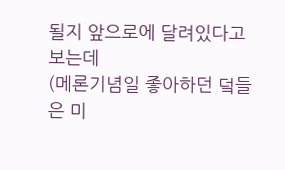될지 앞으로에 달려있다고 보는데
(메론기념일 좋아하던 덬들은 미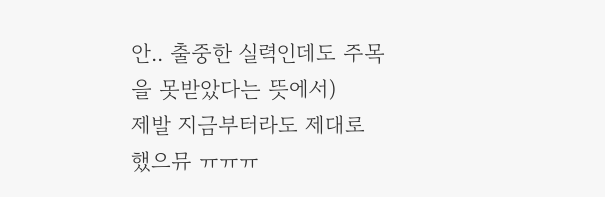안.. 출중한 실력인데도 주목을 못받았다는 뜻에서)
제발 지금부터라도 제대로 했으뮤 ㅠㅠㅠ